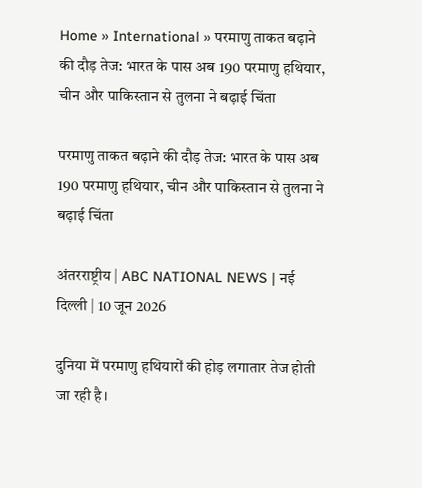Home » International » परमाणु ताकत बढ़ाने की दौड़ तेज: भारत के पास अब 190 परमाणु हथियार, चीन और पाकिस्तान से तुलना ने बढ़ाई चिंता

परमाणु ताकत बढ़ाने की दौड़ तेज: भारत के पास अब 190 परमाणु हथियार, चीन और पाकिस्तान से तुलना ने बढ़ाई चिंता

अंतरराष्ट्रीय | ABC NATIONAL NEWS | नई दिल्ली | 10 जून 2026

दुनिया में परमाणु हथियारों की होड़ लगातार तेज होती जा रही है।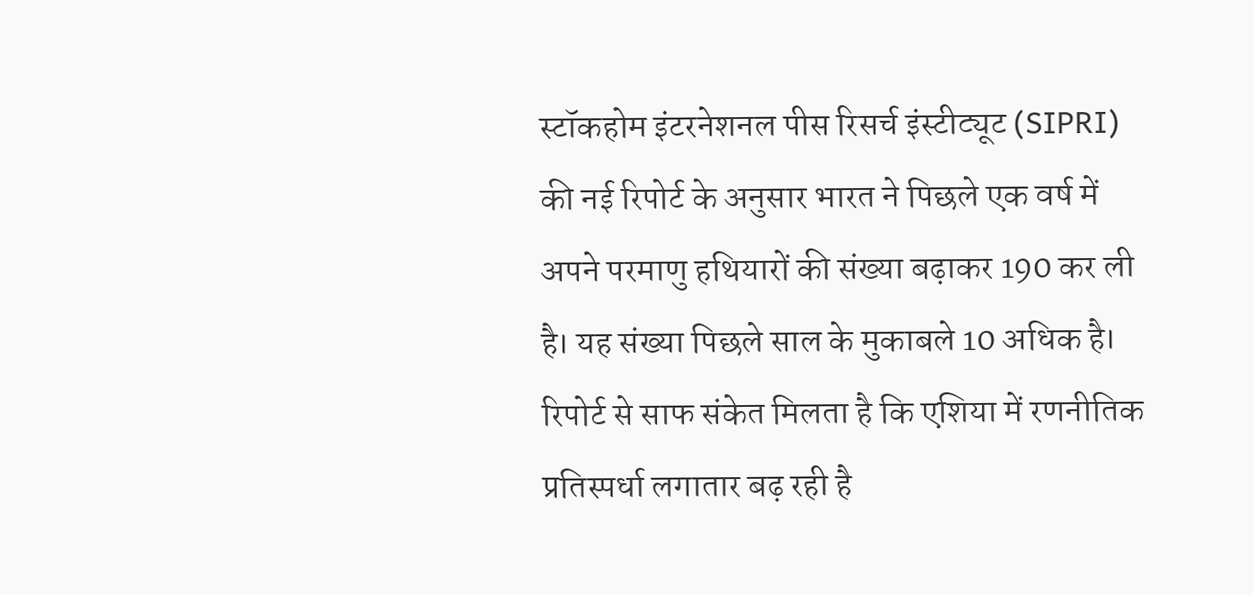स्टॉकहोम इंटरनेशनल पीस रिसर्च इंस्टीट्यूट (SIPRI) की नई रिपोर्ट के अनुसार भारत ने पिछले एक वर्ष में अपने परमाणु हथियारों की संख्या बढ़ाकर 190 कर ली है। यह संख्या पिछले साल के मुकाबले 10 अधिक है। रिपोर्ट से साफ संकेत मिलता है कि एशिया में रणनीतिक प्रतिस्पर्धा लगातार बढ़ रही है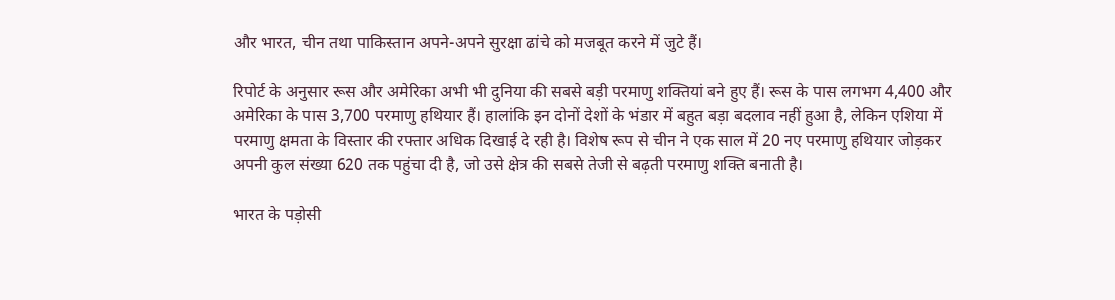और भारत, चीन तथा पाकिस्तान अपने-अपने सुरक्षा ढांचे को मजबूत करने में जुटे हैं।

रिपोर्ट के अनुसार रूस और अमेरिका अभी भी दुनिया की सबसे बड़ी परमाणु शक्तियां बने हुए हैं। रूस के पास लगभग 4,400 और अमेरिका के पास 3,700 परमाणु हथियार हैं। हालांकि इन दोनों देशों के भंडार में बहुत बड़ा बदलाव नहीं हुआ है, लेकिन एशिया में परमाणु क्षमता के विस्तार की रफ्तार अधिक दिखाई दे रही है। विशेष रूप से चीन ने एक साल में 20 नए परमाणु हथियार जोड़कर अपनी कुल संख्या 620 तक पहुंचा दी है, जो उसे क्षेत्र की सबसे तेजी से बढ़ती परमाणु शक्ति बनाती है।

भारत के पड़ोसी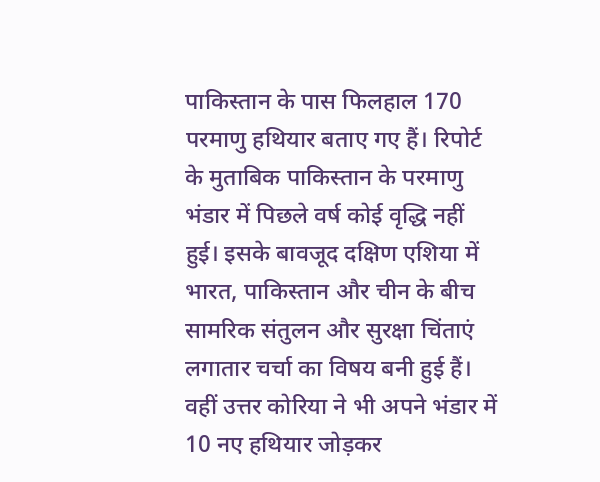पाकिस्तान के पास फिलहाल 170 परमाणु हथियार बताए गए हैं। रिपोर्ट के मुताबिक पाकिस्तान के परमाणु भंडार में पिछले वर्ष कोई वृद्धि नहीं हुई। इसके बावजूद दक्षिण एशिया में भारत, पाकिस्तान और चीन के बीच सामरिक संतुलन और सुरक्षा चिंताएं लगातार चर्चा का विषय बनी हुई हैं। वहीं उत्तर कोरिया ने भी अपने भंडार में 10 नए हथियार जोड़कर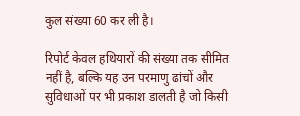कुल संख्या 60 कर ली है।

रिपोर्ट केवल हथियारों की संख्या तक सीमित नहीं है, बल्कि यह उन परमाणु ढांचों और सुविधाओं पर भी प्रकाश डालती है जो किसी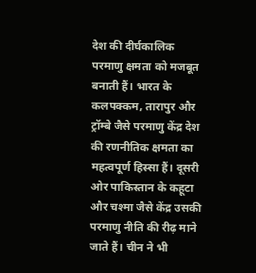देश की दीर्घकालिक परमाणु क्षमता को मजबूत बनाती हैं। भारत के कलपक्कम, तारापुर और ट्रॉम्बे जैसे परमाणु केंद्र देश की रणनीतिक क्षमता का महत्वपूर्ण हिस्सा हैं। दूसरी ओर पाकिस्तान के कहूटा और चश्मा जैसे केंद्र उसकी परमाणु नीति की रीढ़ माने जाते हैं। चीन ने भी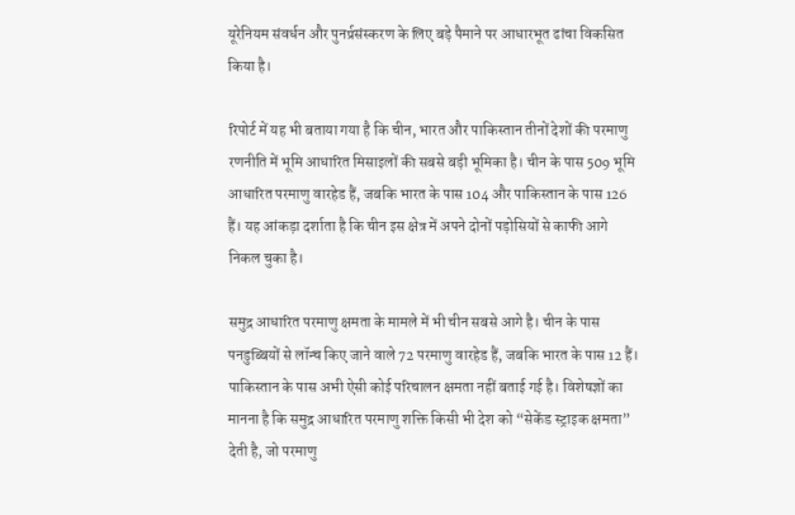यूरेनियम संवर्धन और पुनर्प्रसंस्करण के लिए बड़े पैमाने पर आधारभूत ढांचा विकसित किया है।

रिपोर्ट में यह भी बताया गया है कि चीन, भारत और पाकिस्तान तीनों देशों की परमाणु रणनीति में भूमि आधारित मिसाइलों की सबसे बड़ी भूमिका है। चीन के पास 509 भूमि आधारित परमाणु वारहेड हैं, जबकि भारत के पास 104 और पाकिस्तान के पास 126 हैं। यह आंकड़ा दर्शाता है कि चीन इस क्षेत्र में अपने दोनों पड़ोसियों से काफी आगे निकल चुका है।

समुद्र आधारित परमाणु क्षमता के मामले में भी चीन सबसे आगे है। चीन के पास पनडुब्बियों से लॉन्च किए जाने वाले 72 परमाणु वारहेड हैं, जबकि भारत के पास 12 हैं। पाकिस्तान के पास अभी ऐसी कोई परिचालन क्षमता नहीं बताई गई है। विशेषज्ञों का मानना है कि समुद्र आधारित परमाणु शक्ति किसी भी देश को “सेकेंड स्ट्राइक क्षमता” देती है, जो परमाणु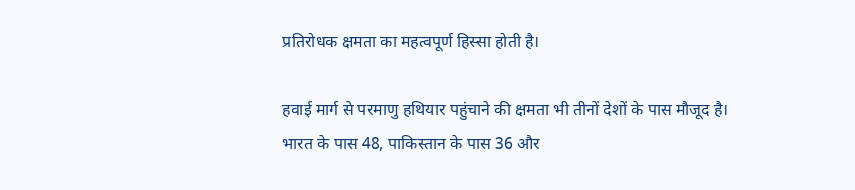प्रतिरोधक क्षमता का महत्वपूर्ण हिस्सा होती है।

हवाई मार्ग से परमाणु हथियार पहुंचाने की क्षमता भी तीनों देशों के पास मौजूद है। भारत के पास 48, पाकिस्तान के पास 36 और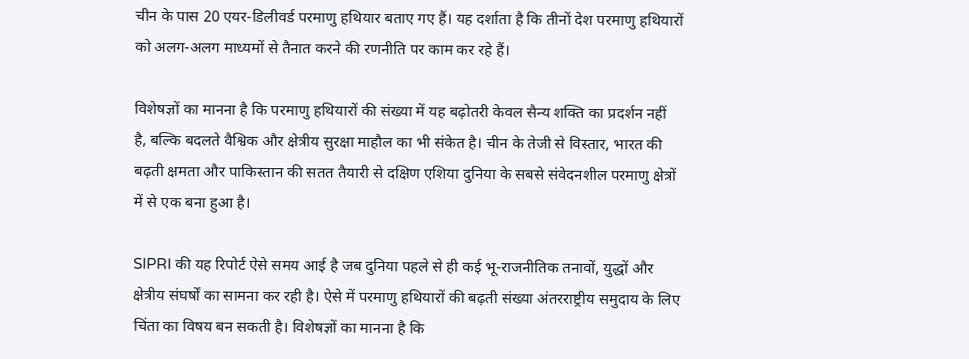चीन के पास 20 एयर-डिलीवर्ड परमाणु हथियार बताए गए हैं। यह दर्शाता है कि तीनों देश परमाणु हथियारों को अलग-अलग माध्यमों से तैनात करने की रणनीति पर काम कर रहे हैं।

विशेषज्ञों का मानना है कि परमाणु हथियारों की संख्या में यह बढ़ोतरी केवल सैन्य शक्ति का प्रदर्शन नहीं है, बल्कि बदलते वैश्विक और क्षेत्रीय सुरक्षा माहौल का भी संकेत है। चीन के तेजी से विस्तार, भारत की बढ़ती क्षमता और पाकिस्तान की सतत तैयारी से दक्षिण एशिया दुनिया के सबसे संवेदनशील परमाणु क्षेत्रों में से एक बना हुआ है।

SIPRI की यह रिपोर्ट ऐसे समय आई है जब दुनिया पहले से ही कई भू-राजनीतिक तनावों, युद्धों और क्षेत्रीय संघर्षों का सामना कर रही है। ऐसे में परमाणु हथियारों की बढ़ती संख्या अंतरराष्ट्रीय समुदाय के लिए चिंता का विषय बन सकती है। विशेषज्ञों का मानना है कि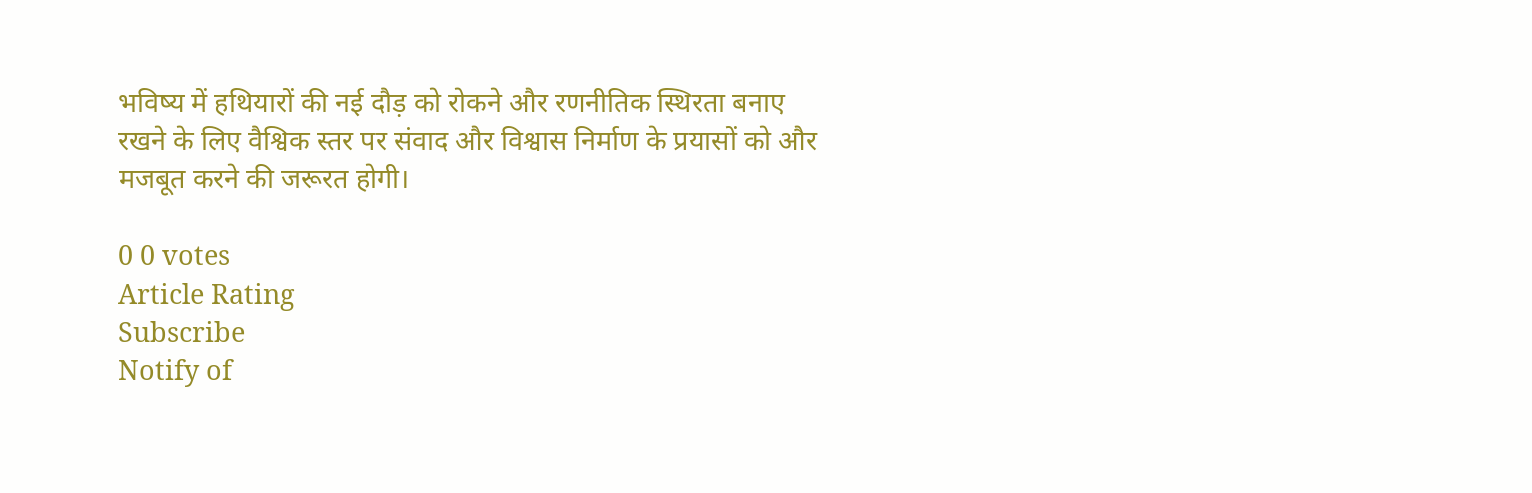भविष्य में हथियारों की नई दौड़ को रोकने और रणनीतिक स्थिरता बनाए रखने के लिए वैश्विक स्तर पर संवाद और विश्वास निर्माण के प्रयासों को और मजबूत करने की जरूरत होगी।

0 0 votes
Article Rating
Subscribe
Notify of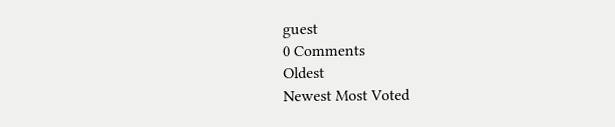guest
0 Comments
Oldest
Newest Most Voted